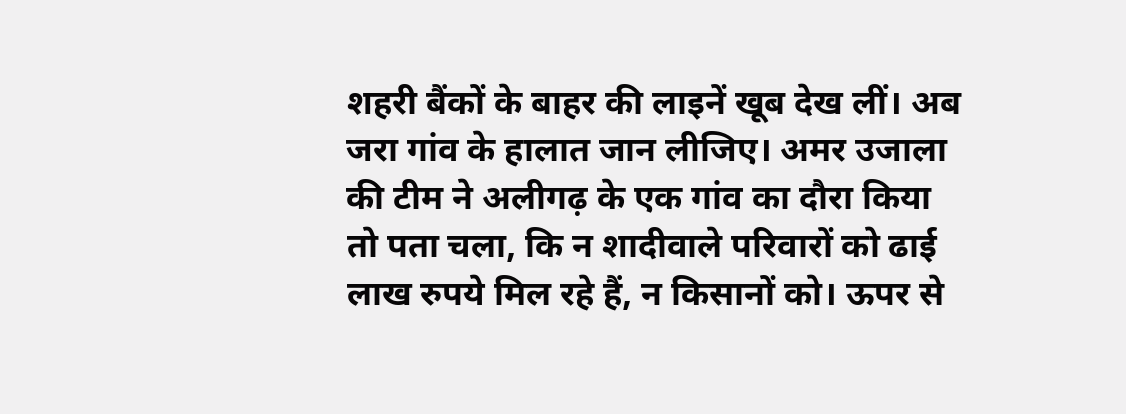शहरी बैंकों के बाहर की लाइनें खूब देख लीं। अब जरा गांव के हालात जान लीजिए। अमर उजाला की टीम ने अलीगढ़ के एक गांव का दौरा किया तो पता चला, कि न शादीवाले परिवारों को ढाई लाख रुपये मिल रहे हैं, न किसानों को। ऊपर से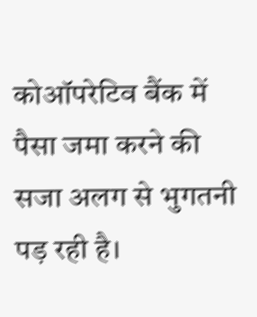कोऑपरेटिव बैंक में पैसा जमा करने की सजा अलग से भुगतनी पड़ रही है।